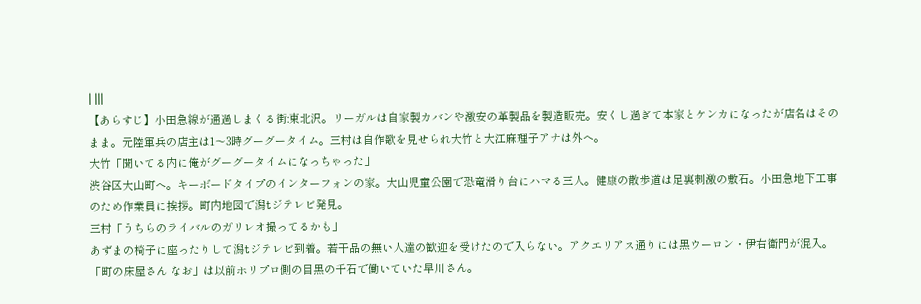| |||
【あらすじ】小田急線が通過しまくる街:東北沢。リーガルは自家製カバンや激安の革製品を製造販売。安くし過ぎて本家とケンカになったが店名はそのまま。元陸軍兵の店主は1〜3時グーグータイム。三村は自作歌を見せられ大竹と大江麻理子アナは外へ。
大竹「聞いてる内に俺がグーグータイムになっちゃった」
渋谷区大山町へ。キーボードタイプのインターフォンの家。大山児童公園で恐竜滑り台にハマる三人。健康の散歩道は足裏刺激の敷石。小田急地下工事のため作業員に挨拶。町内地図で潟tジテレビ発見。
三村「うちらのライバルのガリレオ撮ってるかも」
あずまの椅子に座ったりして潟tジテレビ到着。若干品の無い人達の歓迎を受けたので入らない。アクエリアス通りには黒ウーロン・伊右衛門が混入。「町の床屋さん なお」は以前ホリプロ側の目黒の千石で働いていた早川さん。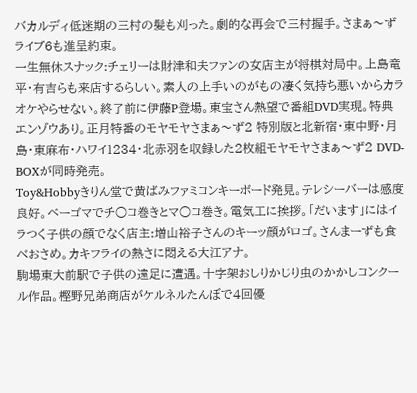バカルディ低迷期の三村の髪も刈った。劇的な再会で三村握手。さまぁ〜ずライブ6も進呈約束。
一生無休スナック:チェリーは財津和夫ファンの女店主が将棋対局中。上島竜平・有吉らも来店するらしい。素人の上手いのがもの凄く気持ち悪いからカラオケやらせない。終了前に伊藤P登場。東宝さん熱望で番組DVD実現。特典エンゾウあり。正月特番のモヤモヤさまぁ〜ず2 特別版と北新宿・東中野・月島・東麻布・ハワイ1234・北赤羽を収録した2枚組モヤモヤさまぁ〜ず2 DVD-BOXが同時発売。
Toy&Hobbyきりん堂で黄ばみファミコンキーボード発見。テレシーバーは感度良好。ベーゴマでチ○コ巻きとマ○コ巻き。電気工に挨拶。「だいます」にはイラつく子供の顔でなく店主:増山裕子さんのキーッ顔がロゴ。さんまーずも食べおさめ。カキフライの熱さに悶える大江アナ。
駒場東大前駅で子供の遠足に遭遇。十字架おしりかじり虫のかかしコンクール作品。樫野兄弟商店がケルネルたんぼで4回優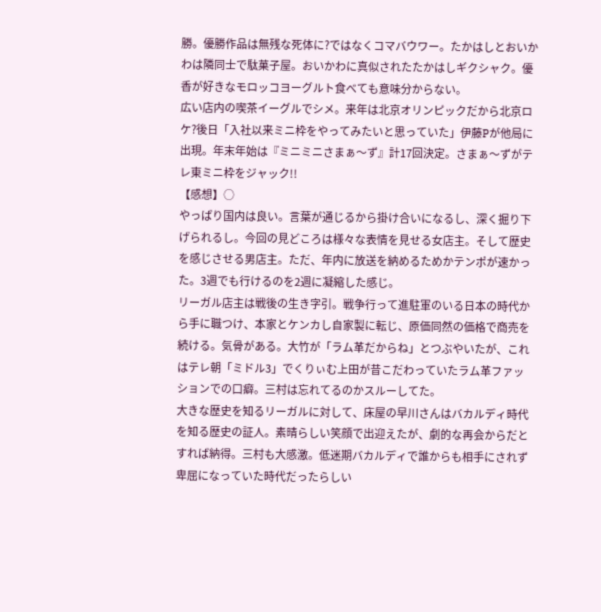勝。優勝作品は無残な死体に?ではなくコマバウワー。たかはしとおいかわは隣同士で駄菓子屋。おいかわに真似されたたかはしギクシャク。優香が好きなモロッコヨーグルト食べても意味分からない。
広い店内の喫茶イーグルでシメ。来年は北京オリンピックだから北京ロケ?後日「入社以来ミニ枠をやってみたいと思っていた」伊藤Pが他局に出現。年末年始は『ミニミニさまぁ〜ず』計17回決定。さまぁ〜ずがテレ東ミニ枠をジャック!!
【感想】○
やっぱり国内は良い。言葉が通じるから掛け合いになるし、深く掘り下げられるし。今回の見どころは様々な表情を見せる女店主。そして歴史を感じさせる男店主。ただ、年内に放送を納めるためかテンポが速かった。3週でも行けるのを2週に凝縮した感じ。
リーガル店主は戦後の生き字引。戦争行って進駐軍のいる日本の時代から手に職つけ、本家とケンカし自家製に転じ、原価同然の価格で商売を続ける。気骨がある。大竹が「ラム革だからね」とつぶやいたが、これはテレ朝「ミドル3」でくりぃむ上田が昔こだわっていたラム革ファッションでの口癖。三村は忘れてるのかスルーしてた。
大きな歴史を知るリーガルに対して、床屋の早川さんはバカルディ時代を知る歴史の証人。素晴らしい笑顔で出迎えたが、劇的な再会からだとすれば納得。三村も大感激。低迷期バカルディで誰からも相手にされず卑屈になっていた時代だったらしい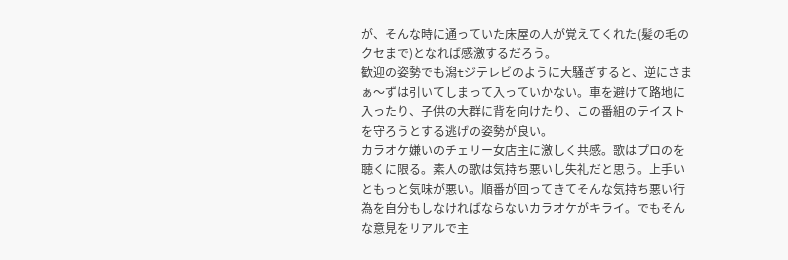が、そんな時に通っていた床屋の人が覚えてくれた(髪の毛のクセまで)となれば感激するだろう。
歓迎の姿勢でも潟tジテレビのように大騒ぎすると、逆にさまぁ〜ずは引いてしまって入っていかない。車を避けて路地に入ったり、子供の大群に背を向けたり、この番組のテイストを守ろうとする逃げの姿勢が良い。
カラオケ嫌いのチェリー女店主に激しく共感。歌はプロのを聴くに限る。素人の歌は気持ち悪いし失礼だと思う。上手いともっと気味が悪い。順番が回ってきてそんな気持ち悪い行為を自分もしなければならないカラオケがキライ。でもそんな意見をリアルで主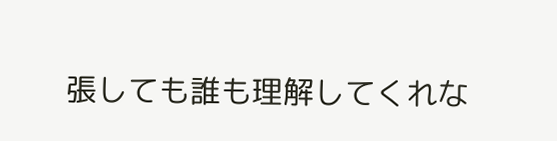張しても誰も理解してくれな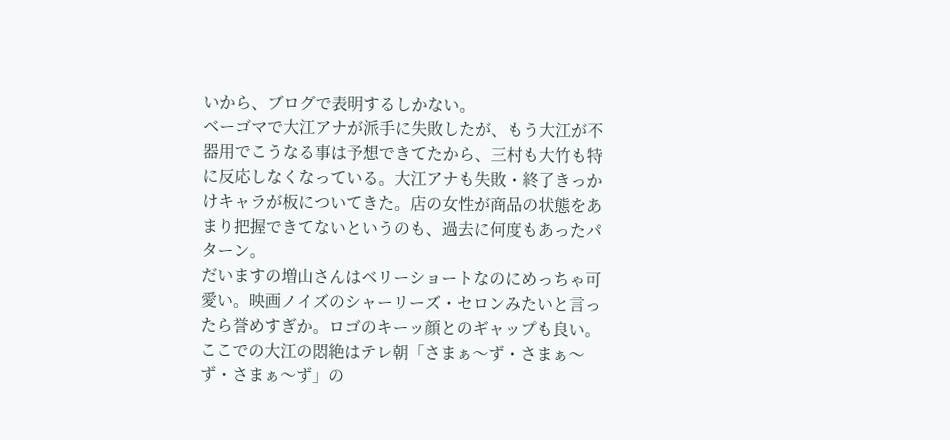いから、ブログで表明するしかない。
ベーゴマで大江アナが派手に失敗したが、もう大江が不器用でこうなる事は予想できてたから、三村も大竹も特に反応しなくなっている。大江アナも失敗・終了きっかけキャラが板についてきた。店の女性が商品の状態をあまり把握できてないというのも、過去に何度もあったパターン。
だいますの増山さんはベリーショートなのにめっちゃ可愛い。映画ノイズのシャーリーズ・セロンみたいと言ったら誉めすぎか。ロゴのキーッ顔とのギャップも良い。ここでの大江の悶絶はテレ朝「さまぁ〜ず・さまぁ〜ず・さまぁ〜ず」の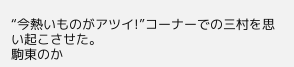“今熱いものがアツイ!”コーナーでの三村を思い起こさせた。
駒東のか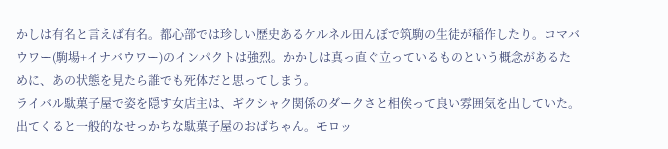かしは有名と言えば有名。都心部では珍しい歴史あるケルネル田んぼで筑駒の生徒が稲作したり。コマバウワー(駒場+イナバウワー)のインパクトは強烈。かかしは真っ直ぐ立っているものという概念があるために、あの状態を見たら誰でも死体だと思ってしまう。
ライバル駄菓子屋で姿を隠す女店主は、ギクシャク関係のダークさと相俟って良い雰囲気を出していた。出てくると一般的なせっかちな駄菓子屋のおばちゃん。モロッ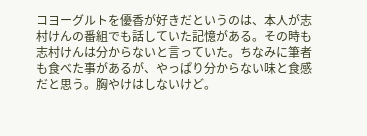コヨーグルトを優香が好きだというのは、本人が志村けんの番組でも話していた記憶がある。その時も志村けんは分からないと言っていた。ちなみに筆者も食べた事があるが、やっぱり分からない味と食感だと思う。胸やけはしないけど。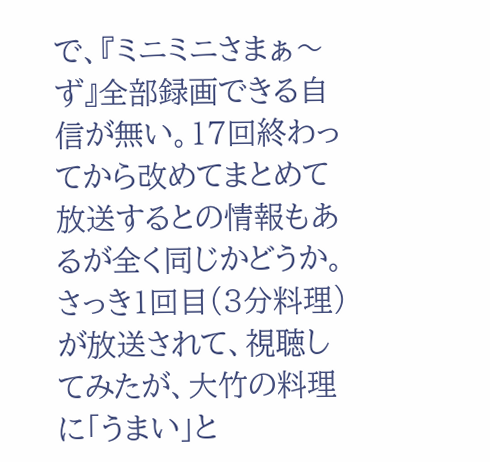で、『ミニミニさまぁ〜ず』全部録画できる自信が無い。17回終わってから改めてまとめて放送するとの情報もあるが全く同じかどうか。さっき1回目(3分料理)が放送されて、視聴してみたが、大竹の料理に「うまい」と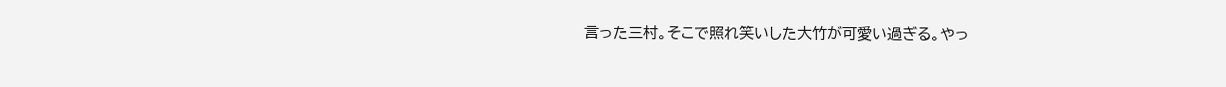言った三村。そこで照れ笑いした大竹が可愛い過ぎる。やっ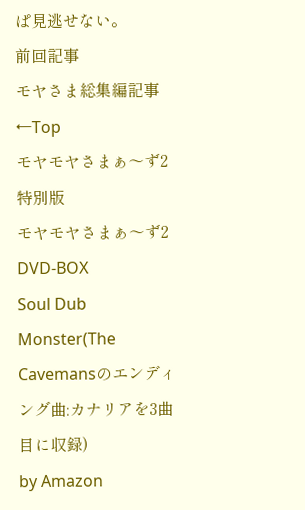ぱ見逃せない。
前回記事
モヤさま総集編記事
←Top
モヤモヤさまぁ〜ず2 特別版
モヤモヤさまぁ〜ず2 DVD-BOX
Soul Dub Monster(The Cavemansのエンディング曲:カナリアを3曲目に収録)
by Amazon